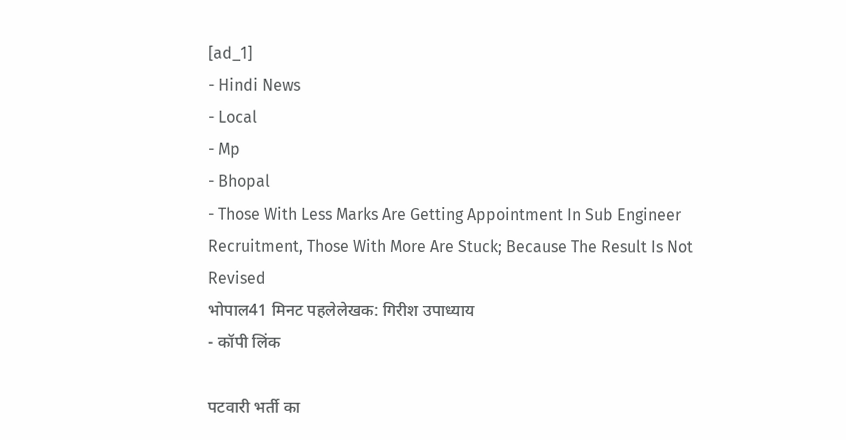[ad_1]
- Hindi News
- Local
- Mp
- Bhopal
- Those With Less Marks Are Getting Appointment In Sub Engineer Recruitment, Those With More Are Stuck; Because The Result Is Not Revised
भोपाल41 मिनट पहलेलेखक: गिरीश उपाध्याय
- कॉपी लिंक

पटवारी भर्ती का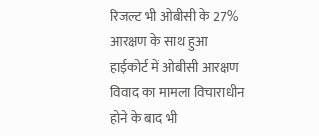रिजल्ट भी ओबीसी के 27% आरक्षण के साथ हुआ
हाईकोर्ट में ओबीसी आरक्षण विवाद का मामला विचाराधीन होने के बाद भी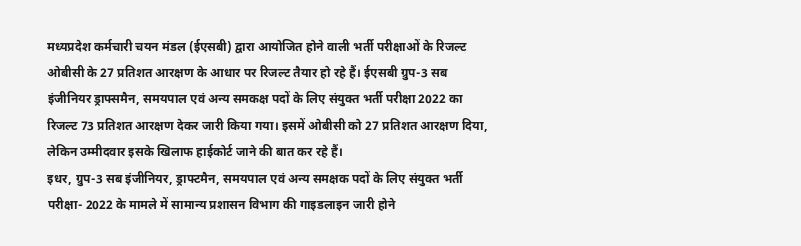मध्यप्रदेश कर्मचारी चयन मंडल (ईएसबी) द्वारा आयोजित होने वाली भर्ती परीक्षाओं के रिजल्ट ओबीसी के 27 प्रतिशत आरक्षण के आधार पर रिजल्ट तैयार हो रहे हैं। ईएसबी ग्रुप-3 सब इंजीनियर ड्राफ्समैन, समयपाल एवं अन्य समकक्ष पदों के लिए संयुक्त भर्ती परीक्षा 2022 का रिजल्ट 73 प्रतिशत आरक्षण देकर जारी किया गया। इसमें ओबीसी को 27 प्रतिशत आरक्षण दिया, लेकिन उम्मीदवार इसके खिलाफ हाईकोर्ट जाने की बात कर रहे हैं।
इधर, ग्रुप-3 सब इंजीनियर, ड्राफ्टमैन, समयपाल एवं अन्य समक्षक पदों के लिए संयुक्त भर्ती परीक्षा- 2022 के मामले में सामान्य प्रशासन विभाग की गाइडलाइन जारी होने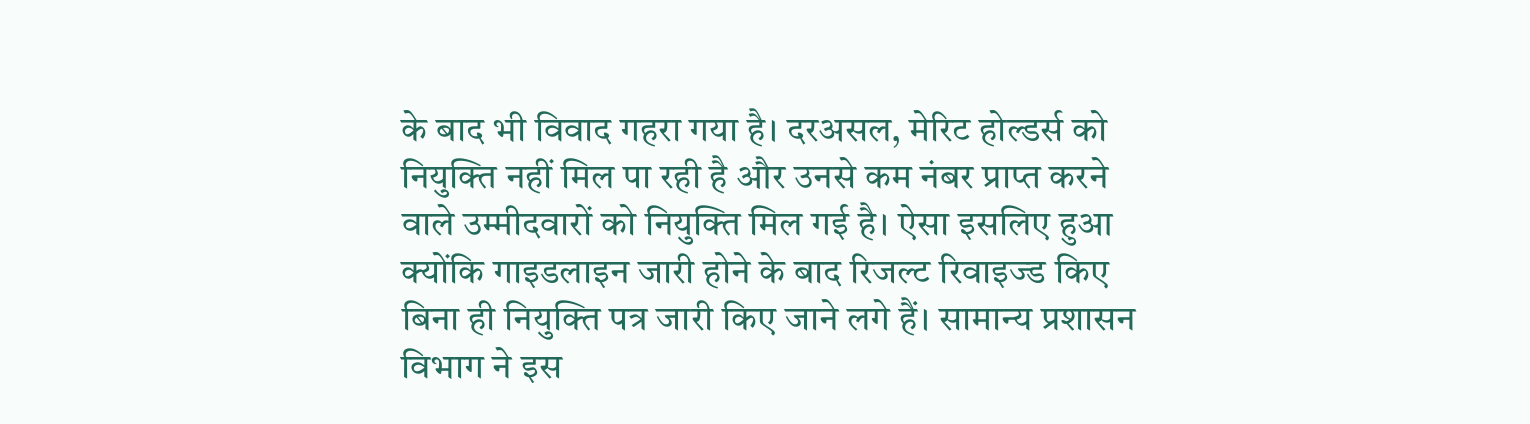के बाद भी विवाद गहरा गया है। दरअसल, मेरिट होल्डर्स को नियुक्ति नहीं मिल पा रही है और उनसे कम नंबर प्राप्त करने वाले उम्मीदवारों को नियुक्ति मिल गई है। ऐसा इसलिए हुआ क्योंकि गाइडलाइन जारी होने के बाद रिजल्ट रिवाइज्ड किए बिना ही नियुक्ति पत्र जारी किए जाने लगे हैं। सामान्य प्रशासन विभाग ने इस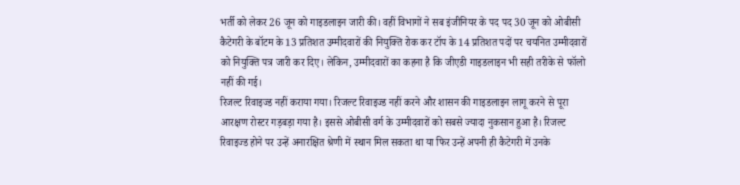भर्ती को लेकर 26 जून को गाइडलाइन जारी की। वहीं विभागों ने सब इंजीनियर के पद पद 30 जून को ओबीसी कैटेगरी के बॉटम के 13 प्रतिशत उम्मीदवारों की नियुक्ति रोक कर टॉप के 14 प्रतिशत पदों पर चयनित उम्मीदवारों को नियुक्ति पत्र जारी कर दिए। लेकिन, उम्मीदवारों का कहना है कि जीएडी गाइडलाइन भी सही तरीके से फॉलो नहीं की गई।
रिजल्ट रिवाइज्ड नहीं कराया गया। रिजल्ट रिवाइज्ड नहीं करने और शासन की गाइडलाइन लागू करने से पूरा आरक्षण रोस्टर गड़बड़ा गया है। इससे ओबीसी वर्ग के उम्मीदवारों को सबसे ज्यादा नुकसान हुआ है। रिजल्ट रिवाइज्ड होने पर उन्हें अनारक्षित श्रेणी में स्थान मिल सकता था या फिर उन्हें अपनी ही कैटेगरी में उनके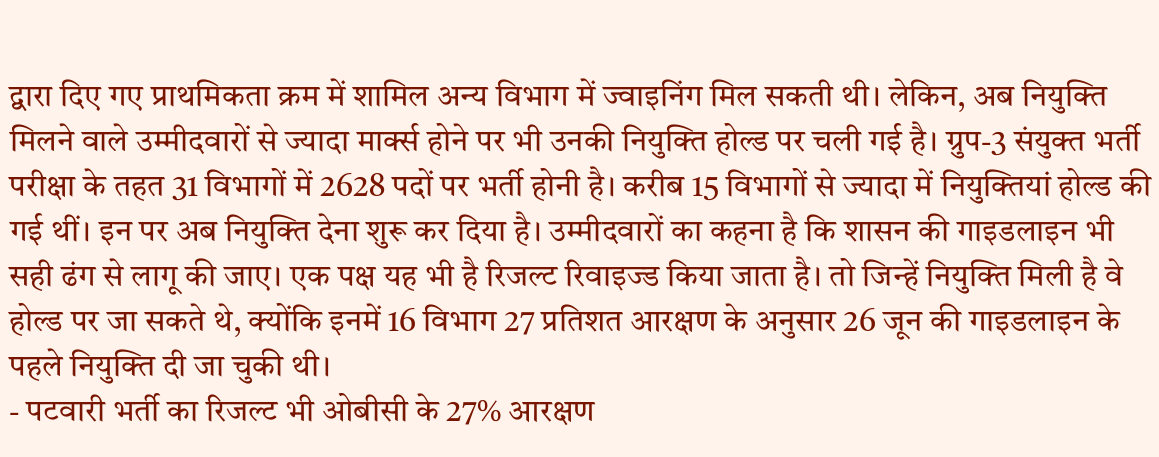द्वारा दिए गए प्राथमिकता क्रम में शामिल अन्य विभाग में ज्वाइनिंग मिल सकती थी। लेकिन, अब नियुक्ति मिलने वाले उम्मीदवारों से ज्यादा मार्क्स होने पर भी उनकी नियुक्ति होल्ड पर चली गई है। ग्रुप-3 संयुक्त भर्ती परीक्षा के तहत 31 विभागों में 2628 पदों पर भर्ती होनी है। करीब 15 विभागों से ज्यादा में नियुक्तियां होल्ड की गई थीं। इन पर अब नियुक्ति देना शुरू कर दिया है। उम्मीदवारों का कहना है कि शासन की गाइडलाइन भी सही ढंग से लागू की जाए। एक पक्ष यह भी है रिजल्ट रिवाइज्ड किया जाता है। तो जिन्हें नियुक्ति मिली है वे होल्ड पर जा सकते थे, क्योंकि इनमें 16 विभाग 27 प्रतिशत आरक्षण के अनुसार 26 जून की गाइडलाइन के पहले नियुक्ति दी जा चुकी थी।
- पटवारी भर्ती का रिजल्ट भी ओबीसी के 27% आरक्षण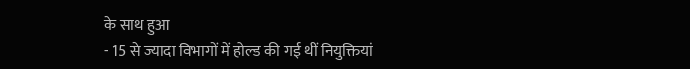के साथ हुआ
- 15 से ज्यादा विभागों में होल्ड की गई थीं नियुक्तियां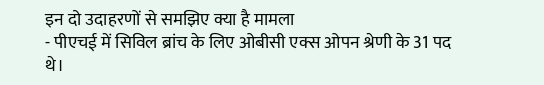इन दो उदाहरणों से समझिए क्या है मामला
- पीएचई में सिविल ब्रांच के लिए ओबीसी एक्स ओपन श्रेणी के 31 पद थे।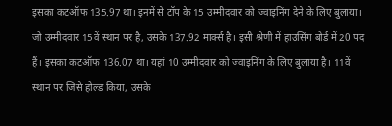इसका कटऑफ 135.97 था। इनमें से टॉप के 15 उम्मीदवार को ज्वाइनिंग देने के लिए बुलाया। जो उम्मीदवार 15वें स्थान पर है, उसके 137.92 मार्क्स है। इसी श्रेणी में हाउसिंग बोर्ड में 20 पद हैं। इसका कटऑफ 136.07 था। यहां 10 उम्मीदवार को ज्वाइनिंग के लिए बुलाया है। 11वें स्थान पर जिसे होल्ड किया, उसके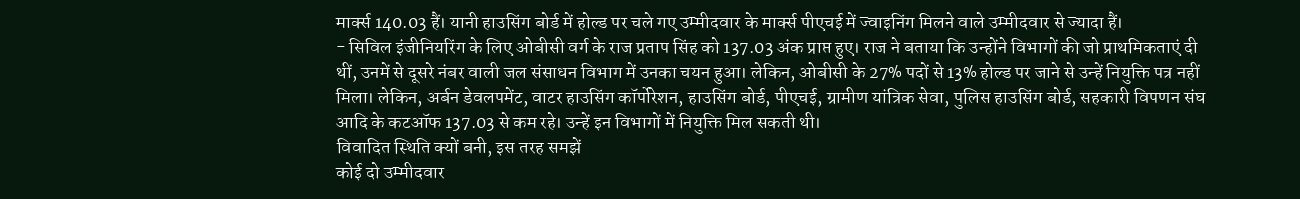मार्क्स 140.03 हैं। यानी हाउसिंग बोर्ड में होल्ड पर चले गए उम्मीदवार के मार्क्स पीएचई में ज्वाइनिंग मिलने वाले उम्मीदवार से ज्यादा हैं।
- सिविल इंजीनियरिंग के लिए ओबीसी वर्ग के राज प्रताप सिंह को 137.03 अंक प्राप्त हुए। राज ने बताया कि उन्होंने विभागों की जो प्राथमिकताएं दी थीं, उनमें से दूसरे नंबर वाली जल संसाधन विभाग में उनका चयन हुआ। लेकिन, ओबीसी के 27% पदों से 13% होल्ड पर जाने से उन्हें नियुक्ति पत्र नहीं मिला। लेकिन, अर्बन डेवलपमेंट, वाटर हाउसिंग कॉर्पोरेशन, हाउसिंग बोर्ड, पीएचई, ग्रामीण यांत्रिक सेवा, पुलिस हाउसिंग बोर्ड, सहकारी विपणन संघ आदि के कटऑफ 137.03 से कम रहे। उन्हें इन विभागों में नियुक्ति मिल सकती थी।
विवादित स्थिति क्यों बनी, इस तरह समझें
कोई दो उम्मीदवार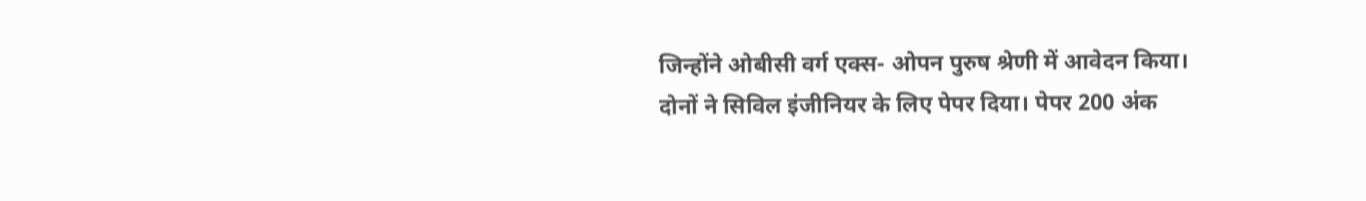जिन्होंने ओबीसी वर्ग एक्स- ओपन पुरुष श्रेणी में आवेदन किया। दोनों ने सिविल इंजीनियर के लिए पेपर दिया। पेपर 200 अंक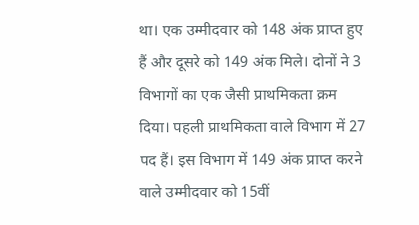था। एक उम्मीदवार को 148 अंक प्राप्त हुए हैं और दूसरे को 149 अंक मिले। दोनों ने 3 विभागों का एक जैसी प्राथमिकता क्रम दिया। पहली प्राथमिकता वाले विभाग में 27 पद हैं। इस विभाग में 149 अंक प्राप्त करने वाले उम्मीदवार को 15वीं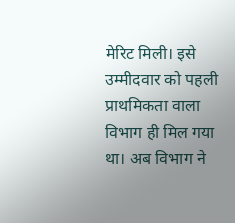मेरिट मिली। इसे उम्मीदवार को पहली प्राथमिकता वाला विभाग ही मिल गया था। अब विभाग ने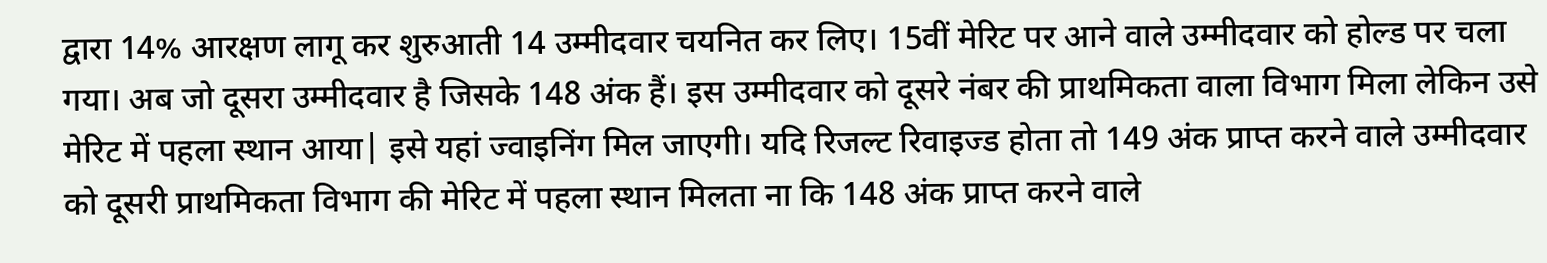द्वारा 14% आरक्षण लागू कर शुरुआती 14 उम्मीदवार चयनित कर लिए। 15वीं मेरिट पर आने वाले उम्मीदवार को होल्ड पर चला गया। अब जो दूसरा उम्मीदवार है जिसके 148 अंक हैं। इस उम्मीदवार को दूसरे नंबर की प्राथमिकता वाला विभाग मिला लेकिन उसे मेरिट में पहला स्थान आया| इसे यहां ज्वाइनिंग मिल जाएगी। यदि रिजल्ट रिवाइज्ड होता तो 149 अंक प्राप्त करने वाले उम्मीदवार को दूसरी प्राथमिकता विभाग की मेरिट में पहला स्थान मिलता ना कि 148 अंक प्राप्त करने वाले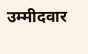उम्मीदवार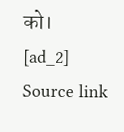को।
[ad_2]
Source link